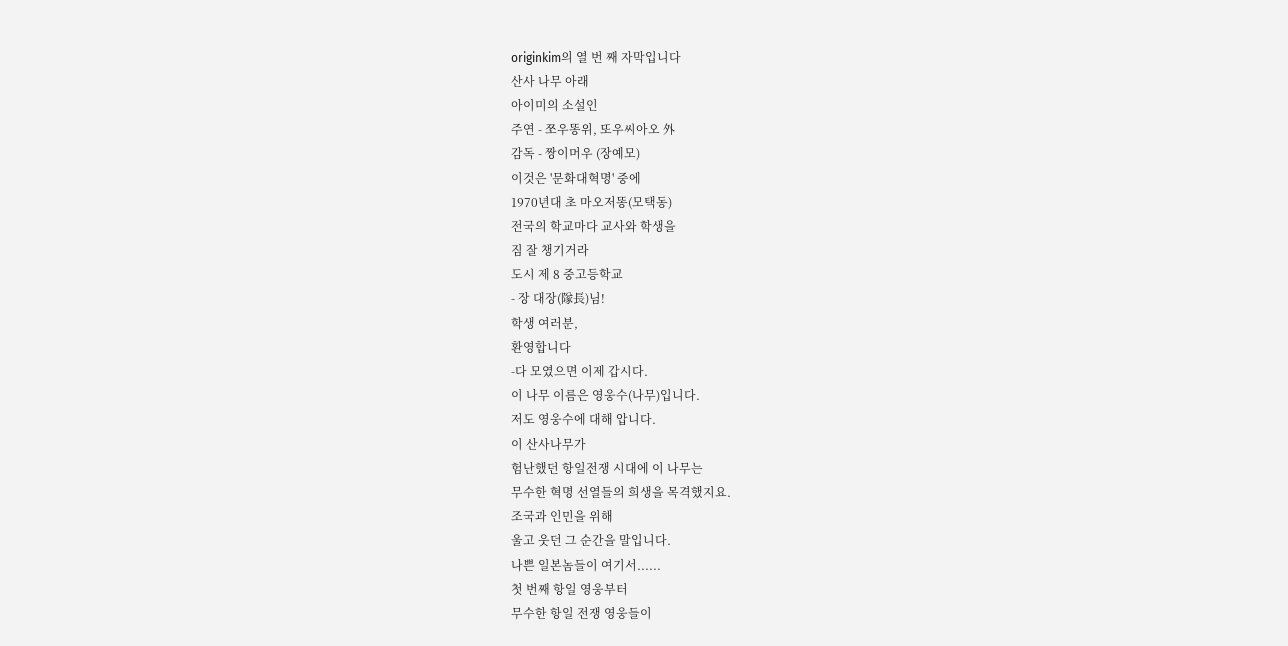originkim의 열 번 째 자막입니다
산사 나무 아래
아이미의 소설인
주연 - 쪼우똥위, 또우씨아오 外
감독 - 짱이머우 (장예모)
이것은 '문화대혁명' 중에
1970년대 초 마오저똥(모택동)
전국의 학교마다 교사와 학생을
짐 잘 챙기거라
도시 제 8 중고등학교
- 장 대장(隊長)님!
학생 여러분,
환영합니다
-다 모였으면 이제 갑시다.
이 나무 이름은 영웅수(나무)입니다.
저도 영웅수에 대해 압니다.
이 산사나무가
험난했던 항일전쟁 시대에 이 나무는
무수한 혁명 선열들의 희생을 목격했지요.
조국과 인민을 위해
울고 웃던 그 순간을 말입니다.
나쁜 일본놈들이 여기서......
첫 번째 항일 영웅부터
무수한 항일 전쟁 영웅들이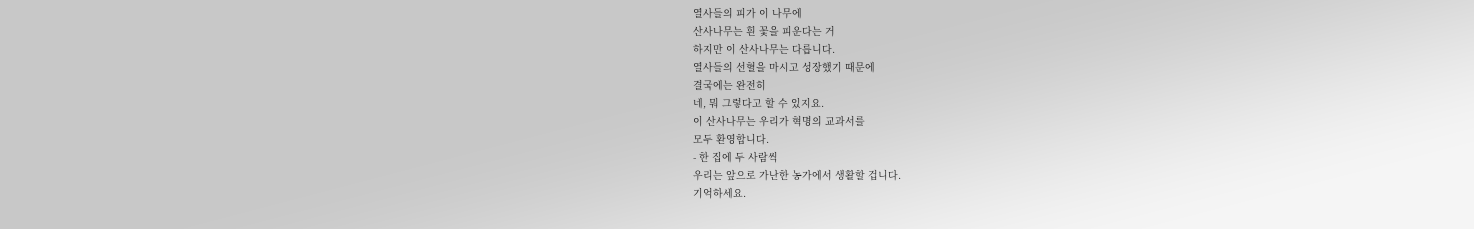열사들의 피가 이 나무에
산사나무는 흰 꽃을 피운다는 거
하지만 이 산사나무는 다릅니다.
열사들의 선혈을 마시고 성장했기 때문에
결국에는 완전히
네, 뭐 그렇다고 할 수 있지요.
이 산사나무는 우리가 혁명의 교과서를
모두 환영합니다.
- 한 집에 두 사람씩
우리는 앞으로 가난한 농가에서 생활할 겁니다.
기억하세요.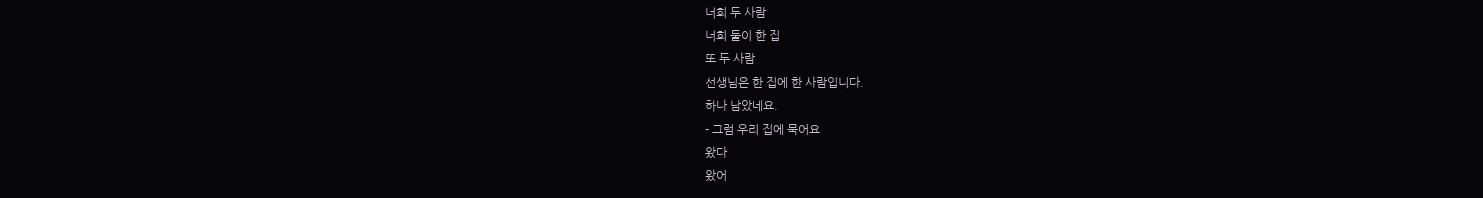너희 두 사람
너희 둘이 한 집
또 두 사람
선생님은 한 집에 한 사람입니다.
하나 남았네요.
- 그럼 우리 집에 묵어요
왔다
왔어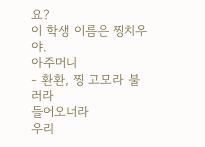요?
이 학생 이름은 찡치우야.
아주머니
- 환환, 찡 고모라 불러라
들어오너라
우리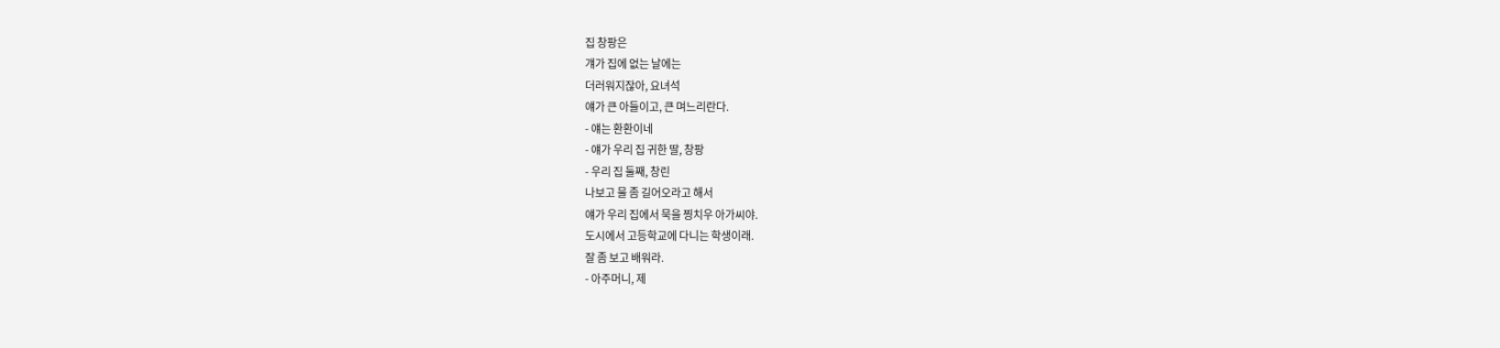집 창팡은
걔가 집에 없는 날에는
더러워지잖아, 요녀석
얘가 큰 아들이고, 큰 며느리란다.
- 얘는 환환이네
- 얘가 우리 집 귀한 딸, 창팡
- 우리 집 둘째, 창린
나보고 물 좀 길어오라고 해서
얘가 우리 집에서 묵을 찡치우 아가씨야.
도시에서 고등학교에 다니는 학생이래.
잘 좀 보고 배워라.
- 아주머니, 제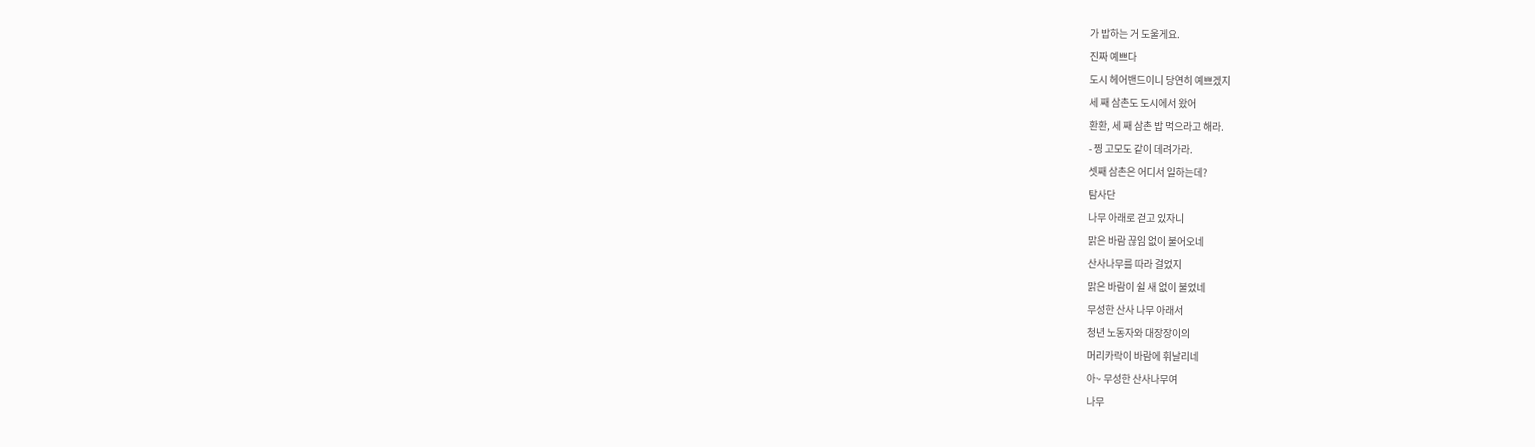가 밥하는 거 도울게요.
진짜 예쁘다
도시 헤어밴드이니 당연히 예쁘겠지
세 째 삼촌도 도시에서 왔어
환환, 세 째 삼촌 밥 먹으라고 해라.
- 찡 고모도 같이 데려가라.
셋째 삼촌은 어디서 일하는데?
탐사단
나무 아래로 걷고 있자니
맑은 바람 끊임 없이 불어오네
산사나무를 따라 걸었지
맑은 바람이 쉴 새 없이 불었네
무성한 산사 나무 아래서
청년 노동자와 대장장이의
머리카락이 바람에 휘날리네
아~ 무성한 산사나무여
나무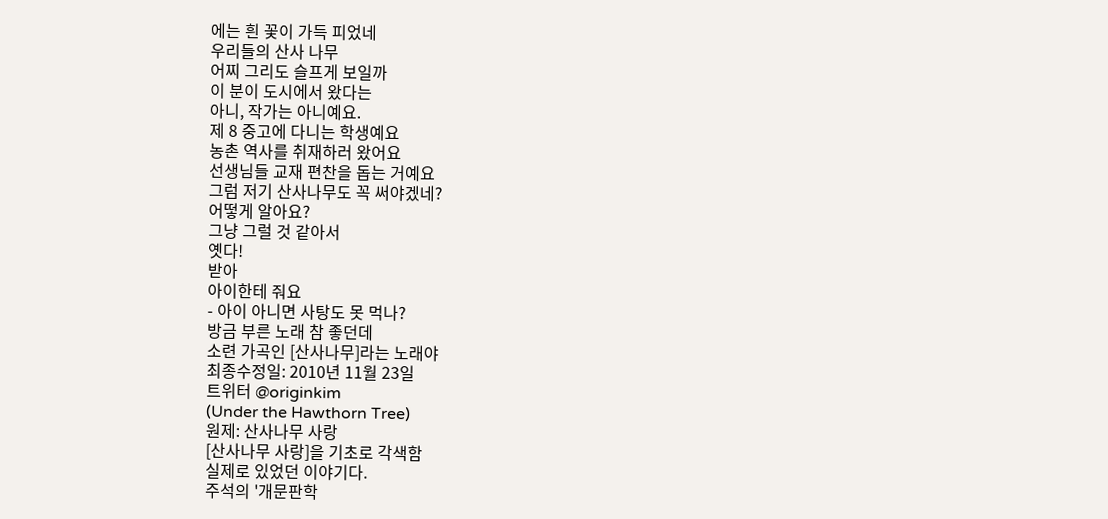에는 흰 꽃이 가득 피었네
우리들의 산사 나무
어찌 그리도 슬프게 보일까
이 분이 도시에서 왔다는
아니, 작가는 아니예요.
제 8 중고에 다니는 학생예요
농촌 역사를 취재하러 왔어요
선생님들 교재 편찬을 돕는 거예요
그럼 저기 산사나무도 꼭 써야겠네?
어떻게 알아요?
그냥 그럴 것 같아서
옛다!
받아
아이한테 줘요
- 아이 아니면 사탕도 못 먹나?
방금 부른 노래 참 좋던데
소련 가곡인 [산사나무]라는 노래야
최종수정일: 2010년 11월 23일
트위터 @originkim
(Under the Hawthorn Tree)
원제: 산사나무 사랑
[산사나무 사랑]을 기초로 각색함
실제로 있었던 이야기다.
주석의 '개문판학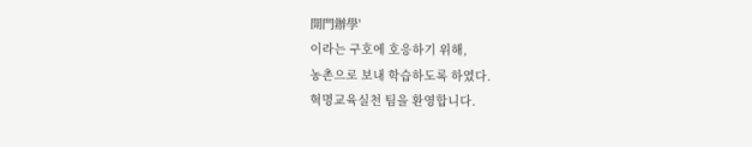開門辦學'
이라는 구호에 호응하기 위해,
농촌으로 보내 학습하도록 하였다.
혁명교육실천 팀을 환영합니다.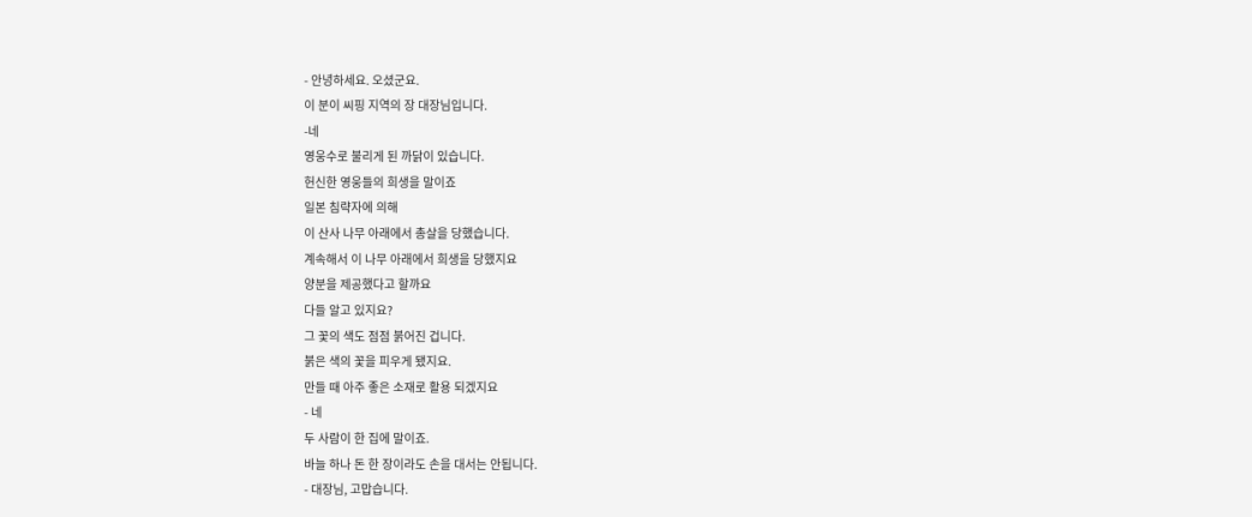- 안녕하세요. 오셨군요.
이 분이 씨핑 지역의 장 대장님입니다.
-네
영웅수로 불리게 된 까닭이 있습니다.
헌신한 영웅들의 희생을 말이죠
일본 침략자에 의해
이 산사 나무 아래에서 총살을 당했습니다.
계속해서 이 나무 아래에서 희생을 당했지요
양분을 제공했다고 할까요
다들 알고 있지요?
그 꽃의 색도 점점 붉어진 겁니다.
붉은 색의 꽃을 피우게 됐지요.
만들 때 아주 좋은 소재로 활용 되겠지요
- 네
두 사람이 한 집에 말이죠.
바늘 하나 돈 한 장이라도 손을 대서는 안됩니다.
- 대장님, 고맙습니다.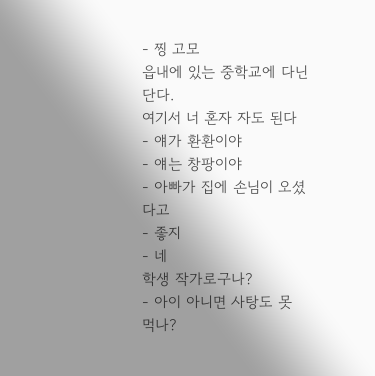- 찡 고모
읍내에 있는 중학교에 다닌단다.
여기서 너 혼자 자도 된다
- 얘가 환환이야
- 얘는 창팡이야
- 아빠가 집에 손님이 오셨다고
- 좋지
- 네
학생 작가로구나?
- 아이 아니면 사탕도 못 먹나?